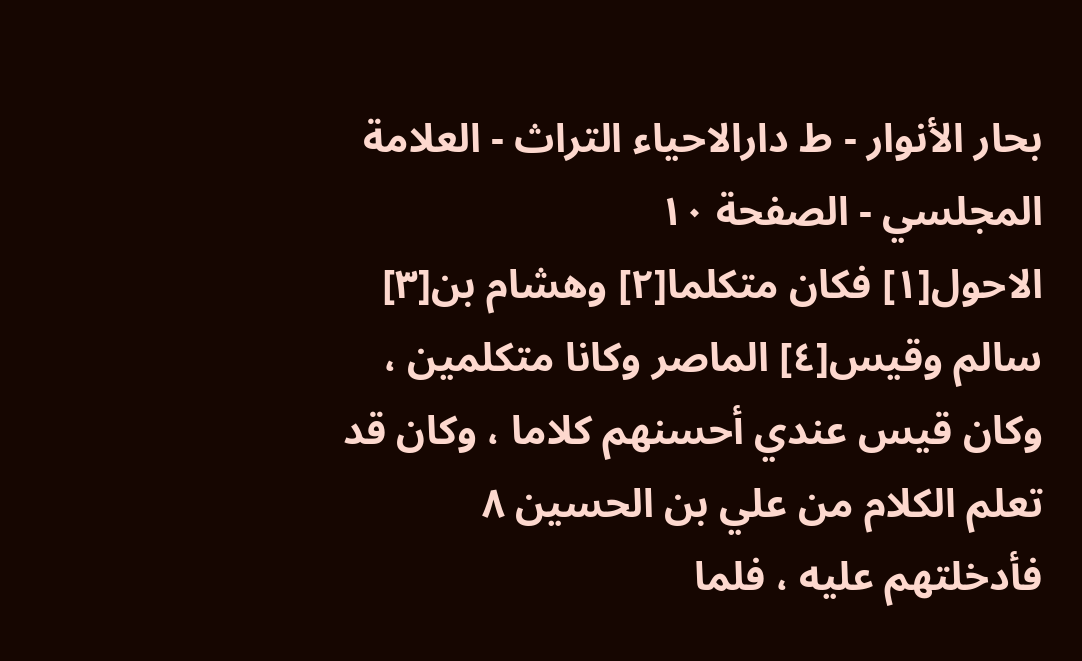بحار الأنوار - ط دارالاحیاء التراث - العلامة المجلسي - الصفحة ١٠
الاحول[١] فكان متكلما[٢] وهشام بن[٣] سالم وقيس[٤] الماصر وكانا متكلمين ، وكان قيس عندي أحسنهم كلاما ، وكان قد تعلم الكلام من علي بن الحسين ٨ فأدخلتهم عليه ، فلما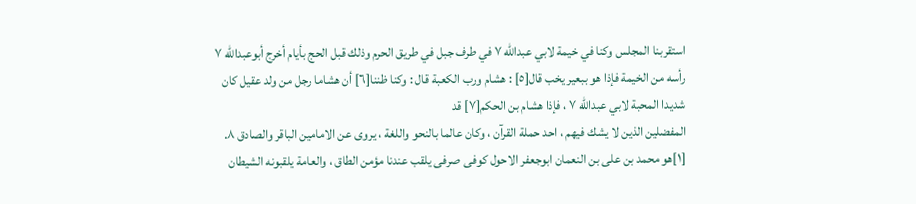استقربنا المجلس وكنا في خيمة لابي عبدالله ٧ في طرف جبل في طريق الحرم وذلك قبل الحج بأيام أخرج أبوعبدالله ٧ رأسه من الخيمة فإذا هو ببعير يخب قال[٥] : هشام ورب الكعبة قال : وكنا ظننا[٦] أن هشاما رجل من ولد عقيل كان شديدا المحبة لابي عبدالله ٧ ، فإذا هشام بن الحكم[٧] قد
المفضلين الذين لا يشك فيهم ، احد حملة القرآن ، وكان عالما بالنحو واللغة ، يروى عن الامامين الباقر والصادق ٨.
[١]هو محمد بن على بن النعمان ابوجعفر الاحول كوفى صرفى يلقب عندنا مؤمن الطاق ، والعامة يلقبونه الشيطان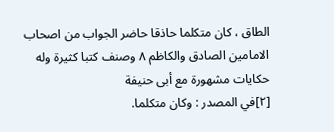الطاق ، كان متكلما حاذقا حاضر الجواب من اصحاب الامامين الصادق والكاظم ٨ وصنف كتبا كثيرة وله حكايات مشهورة مع أبى حنيفة
[٢]في المصدر : وكان متكلما.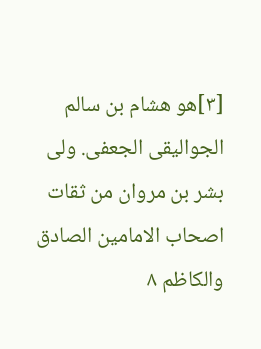[٣]هو هشام بن سالم الجواليقى الجعفى. ولى بشر بن مروان من ثقات اصحاب الامامين الصادق والكاظم ٨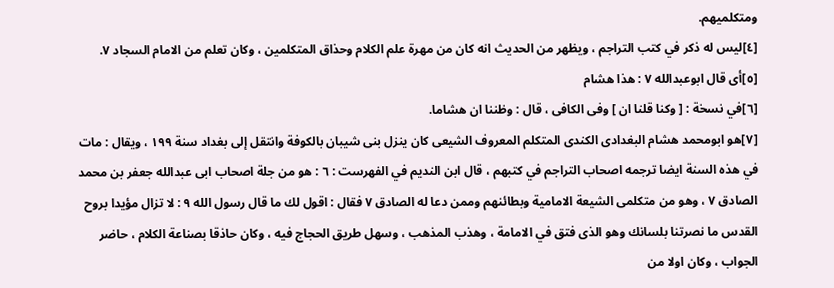ومتكلميهم.
[٤]ليس له ذكر في كتب التراجم ، ويظهر من الحديث انه كان من مهرة علم الكلام وحذاق المتكلمين ، وكان تعلم من الامام السجاد ٧.
[٥]أى قال ابوعبدالله ٧ : هذا هشام
[٦]في نسخة : [ وكنا قلنا ان ] وفى الكافى ، قال : وظننا ان هشاما.
[٧]هو ابومحمد هشام البغدادى الكندى المتكلم المعروف الشيعى كان ينزل بنى شيبان بالكوفة وانتقل إلى بغداد سنة ١٩٩ ، ويقال : مات في هذه السنة ايضا ترجمه اصحاب التراجم في كتبهم ، قال ابن النديم في الفهرست : ٦ : هو من جلة اصحاب ابى عبدالله جعفر بن محمد الصادق ٧ ، وهو من متكلمى الشيعة الامامية وبطائنهم وممن دعا له الصادق ٧ فقال : اقول لك ما قال رسول الله ٩ : لا تزال مؤيدا بروح القدس ما نصرتنا بلسانك وهو الذى فتق في الامامة ، وهذب المذهب ، وسهل طريق الحجاج فيه ، وكان حاذقا بصناعة الكلام ، حاضر الجواب ، وكان اولا من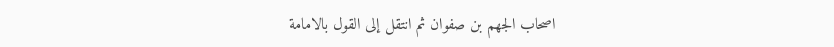اصحاب الجهم بن صفوان ثم انتقل إلى القول بالامامة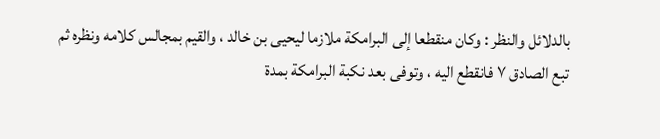بالدلائل والنظر : وكان منقطعا إلى البرامكة ملازما ليحيى بن خالد ، والقيم بمجالس كلامه ونظره ثم تبع الصادق ٧ فانقطع اليه ، وتوفى بعد نكبة البرامكة بمدة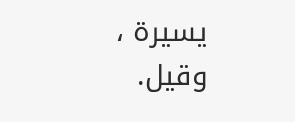يسيرة ، وقيل.